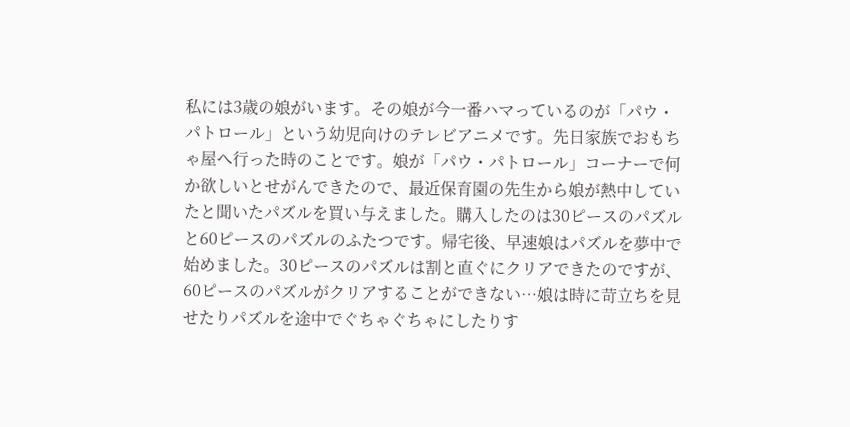私には3歳の娘がいます。その娘が今一番ハマっているのが「パウ・パトロール」という幼児向けのテレビアニメです。先日家族でおもちゃ屋へ行った時のことです。娘が「パウ・パトロール」コーナーで何か欲しいとせがんできたので、最近保育園の先生から娘が熱中していたと聞いたパズルを買い与えました。購入したのは30ピースのパズルと60ピースのパズルのふたつです。帰宅後、早速娘はパズルを夢中で始めました。30ピースのパズルは割と直ぐにクリアできたのですが、60ピースのパズルがクリアすることができない…娘は時に苛立ちを見せたりパズルを途中でぐちゃぐちゃにしたりす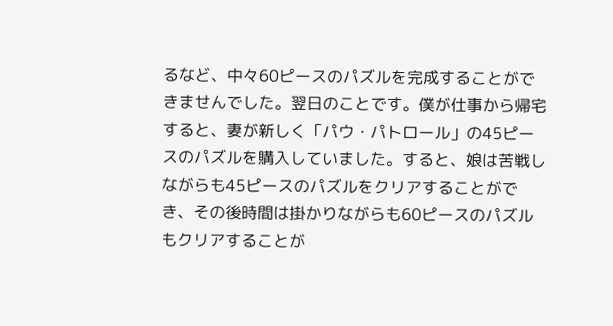るなど、中々60ピースのパズルを完成することができませんでした。翌日のことです。僕が仕事から帰宅すると、妻が新しく「パウ・パトロール」の45ピースのパズルを購入していました。すると、娘は苦戦しながらも45ピースのパズルをクリアすることができ、その後時間は掛かりながらも60ピースのパズルもクリアすることが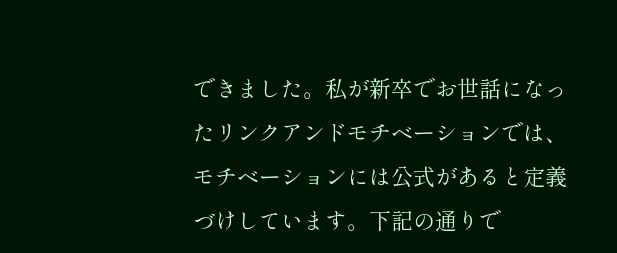できました。私が新卒でお世話になったリンクアンドモチベーションでは、モチベーションには公式があると定義づけしています。下記の通りで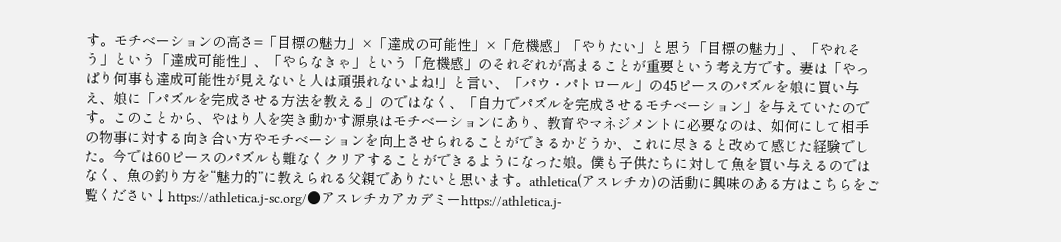す。モチベーションの高さ=「目標の魅力」×「達成の可能性」×「危機感」「やりたい」と思う「目標の魅力」、「やれそう」という「達成可能性」、「やらなきゃ」という「危機感」のそれぞれが高まることが重要という考え方です。妻は「やっぱり何事も達成可能性が見えないと人は頑張れないよね!」と言い、「パウ・パトロール」の45ピースのパズルを娘に買い与え、娘に「パズルを完成させる方法を教える」のではなく、「自力でパズルを完成させるモチベーション」を与えていたのです。このことから、やはり人を突き動かす源泉はモチベーションにあり、教育やマネジメントに必要なのは、如何にして相手の物事に対する向き合い方やモチベーションを向上させられることができるかどうか、これに尽きると改めて感じた経験でした。今では60ピースのパズルも難なくクリアすることができるようになった娘。僕も子供たちに対して魚を買い与えるのではなく、魚の釣り方を“魅力的”に教えられる父親でありたいと思います。athletica(アスレチカ)の活動に興味のある方はこちらをご覧ください↓https://athletica.j-sc.org/●アスレチカアカデミーhttps://athletica.j-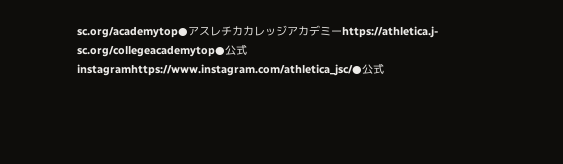sc.org/academytop●アスレチカカレッジアカデミーhttps://athletica.j-sc.org/collegeacademytop●公式instagramhttps://www.instagram.com/athletica_jsc/●公式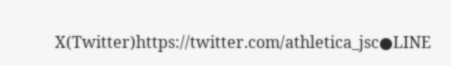X(Twitter)https://twitter.com/athletica_jsc●LINE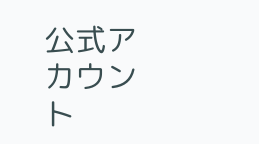公式アカウント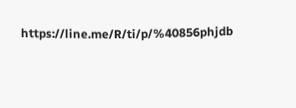https://line.me/R/ti/p/%40856phjdb